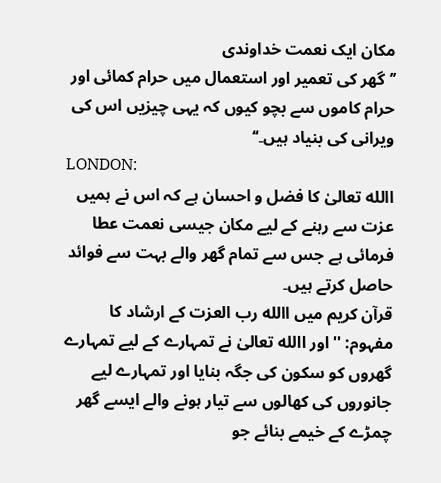مکان ایک نعمت خداوندی
’’گھر کی تعمیر اور استعمال میں حرام کمائی اور حرام کاموں سے بچو کیوں کہ یہی چیزیں اس کی ویرانی کی بنیاد ہیں۔‘‘
LONDON:
االله تعالیٰ کا فضل و احسان ہے کہ اس نے ہمیں عزت سے رہنے کے لیے مکان جیسی نعمت عطا فرمائی ہے جس سے تمام گھر والے بہت سے فوائد حاصل کرتے ہیں۔
قرآن کریم میں االله رب العزت کے ارشاد کا مفہوم: ''اور االله تعالیٰ نے تمہارے کے لیے تمہارے گھروں کو سکون کی جگہ بنایا اور تمہارے لیے جانوروں کی کھالوں سے تیار ہونے والے ایسے گھر چمڑے کے خیمے بنائے جو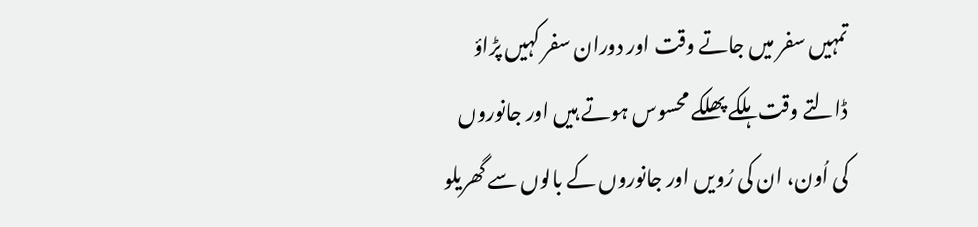تمہیں سفر میں جاتے وقت اور دوران سفر کہیں پڑاؤ ڈالتے وقت ہلکے پھلکے محسوس ہوتے ہیں اور جانوروں کی اُون، ان کی رُویں اور جانوروں کے بالوں سے گھریلو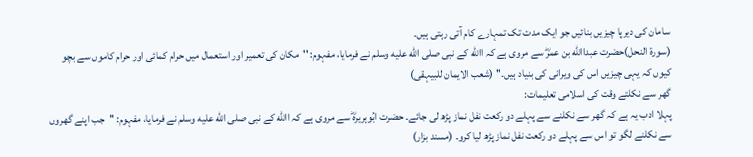سامان کی دیرپا چیزیں بنائیں جو ایک مدت تک تمہارے کام آتی رہتی ہیں۔
(سورۃ النحل)حضرت عبداالله بن عمرؓ سے مروی ہے کہ االله کے نبی صلى الله عليه وسلم نے فرمایا، مفہوم: ''مکان کی تعمیر اور استعمال میں حرام کمائی اور حرام کاموں سے بچو کیوں کہ یہی چیزیں اس کی ویرانی کی بنیاد ہیں۔'' (شعب الایمان للبیہقی)
گھر سے نکلتے وقت کی اسلامی تعلیمات:
پہلا ادب یہ ہے کہ گھر سے نکلنے سے پہلے دو رکعت نفل نماز پڑھ لی جائے۔ حضرت ابُوہریرہؓ سے مروی ہے کہ االله کے نبی صلى الله عليه وسلم نے فرمایا، مفہوم: ''جب اپنے گھروں سے نکلنے لگو تو اس سے پہلے دو رکعت نفل نماز پڑھ لیا کرو۔ (مسند بزار)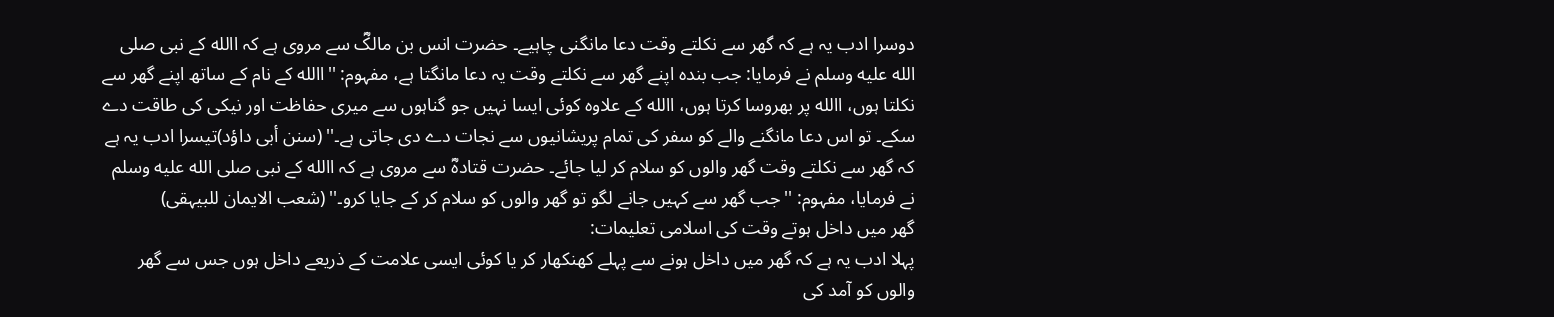دوسرا ادب یہ ہے کہ گھر سے نکلتے وقت دعا مانگنی چاہیے۔ حضرت انس بن مالکؓ سے مروی ہے کہ االله کے نبی صلى الله عليه وسلم نے فرمایا: جب بندہ اپنے گھر سے نکلتے وقت یہ دعا مانگتا ہے، مفہوم: ''االله کے نام کے ساتھ اپنے گھر سے نکلتا ہوں، االله پر بھروسا کرتا ہوں، االله کے علاوہ کوئی ایسا نہیں جو گناہوں سے میری حفاظت اور نیکی کی طاقت دے سکے۔ تو اس دعا مانگنے والے کو سفر کی تمام پریشانیوں سے نجات دے دی جاتی ہے۔'' (سنن أبی داؤد)تیسرا ادب یہ ہے کہ گھر سے نکلتے وقت گھر والوں کو سلام کر لیا جائے۔ حضرت قتادہؓ سے مروی ہے کہ االله کے نبی صلى الله عليه وسلم نے فرمایا، مفہوم: ''جب گھر سے کہیں جانے لگو تو گھر والوں کو سلام کر کے جایا کرو۔'' (شعب الایمان للبیہقی)
گھر میں داخل ہوتے وقت کی اسلامی تعلیمات:
پہلا ادب یہ ہے کہ گھر میں داخل ہونے سے پہلے کھنکھار کر یا کوئی ایسی علامت کے ذریعے داخل ہوں جس سے گھر والوں کو آمد کی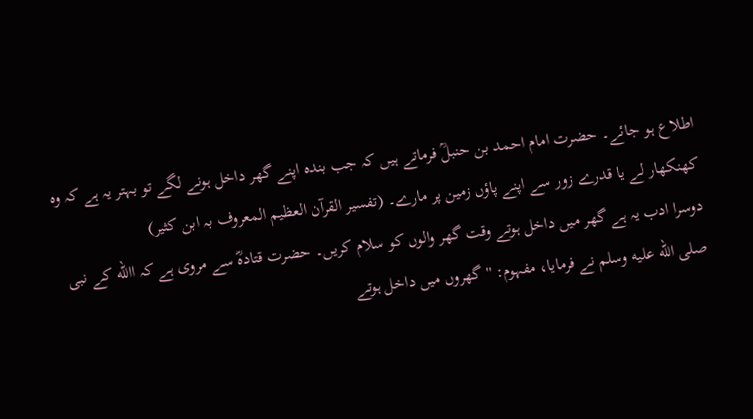اطلاع ہو جائے۔ حضرت امام احمد بن حنبلؒ فرماتے ہیں کہ جب بندہ اپنے گھر داخل ہونے لگے تو بہتر یہ ہے کہ وہ کھنکھار لے یا قدرے زور سے اپنے پاؤں زمین پر مارے۔ (تفسیر القرآن العظیم المعروف بہ ابن کثیر)
دوسرا ادب یہ ہے گھر میں داخل ہوتے وقت گھر والوں کو سلام کریں۔ حضرت قتادہؓ سے مروی ہے کہ االله کے نبی صلى الله عليه وسلم نے فرمایا، مفہوم: ''گھروں میں داخل ہوتے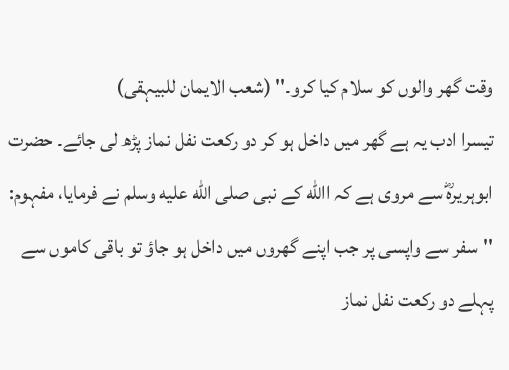وقت گھر والوں کو سلام کیا کرو۔'' (شعب الایمان للبیہقی)
تیسرا ادب یہ ہے گھر میں داخل ہو کر دو رکعت نفل نماز پڑھ لی جائے۔ حضرت ابوہریرہؓ سے مروی ہے کہ االله کے نبی صلى الله عليه وسلم نے فرمایا، مفہوم: ''سفر سے واپسی پر جب اپنے گھروں میں داخل ہو جاؤ تو باقی کاموں سے پہلے دو رکعت نفل نماز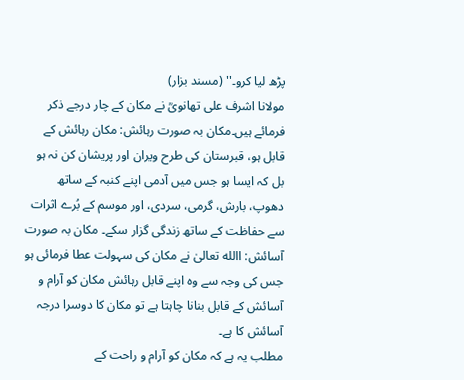پڑھ لیا کرو۔'' (مسند بزار)
مولانا اشرف علی تھانویؒ نے مکان کے چار درجے ذکر فرمائے ہیں۔مکان بہ صورت رہائش: مکان رہائش کے قابل ہو، قبرستان کی طرح ویران اور پریشان کن نہ ہو بل کہ ایسا ہو جس میں آدمی اپنے کنبہ کے ساتھ دھوپ، بارش، گرمی، سردی، اور موسم کے بُرے اثرات سے حفاظت کے ساتھ زندگی گزار سکے۔ مکان بہ صورت آسائش: االله تعالیٰ نے مکان کی سہولت عطا فرمائی ہو جس کی وجہ سے وہ اپنے قابل رہائش مکان کو آرام و آسائش کے قابل بنانا چاہتا ہے تو مکان کا دوسرا درجہ آسائش کا ہے۔
مطلب یہ ہے کہ مکان کو آرام و راحت کے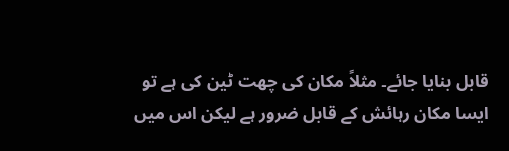قابل بنایا جائے۔ مثلاً مکان کی چھت ٹین کی ہے تو ایسا مکان رہائش کے قابل ضرور ہے لیکن اس میں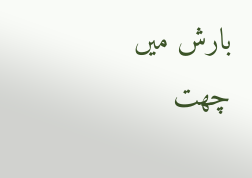بارش میں چھت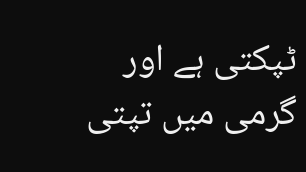ٹپکتی ہے اور گرمی میں تپتی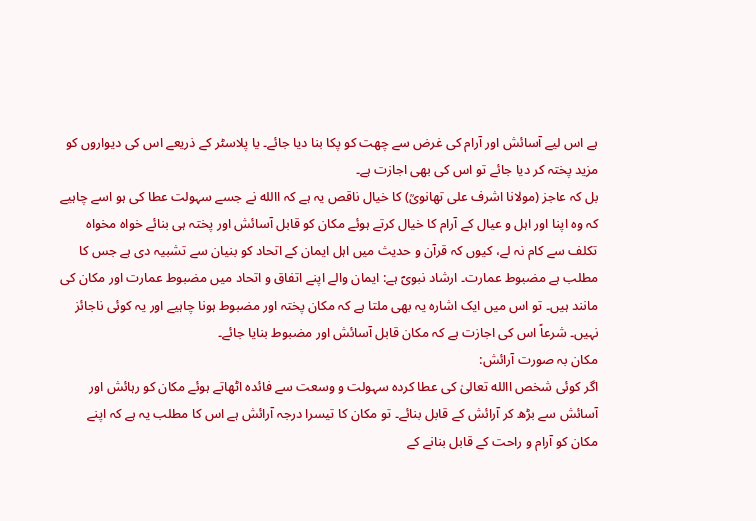ہے اس لیے آسائش اور آرام کی غرض سے چھت کو پکا بنا دیا جائے۔ یا پلاسٹر کے ذریعے اس کی دیواروں کو مزید پختہ کر دیا جائے تو اس کی بھی اجازت ہے۔
بل کہ عاجز (مولانا اشرف علی تھانویؒ) کا خیال ناقص یہ ہے کہ االله نے جسے سہولت عطا کی ہو اسے چاہیے کہ وہ اپنا اور اہل و عیال کے آرام کا خیال کرتے ہوئے مکان کو قابل آسائش اور پختہ ہی بنائے خواہ مخواہ تکلف سے کام نہ لے، کیوں کہ قرآن و حدیث میں اہل ایمان کے اتحاد کو بنیان سے تشبیہ دی ہے جس کا مطلب ہے مضبوط عمارت۔ ارشاد نبویؐ ہے: ایمان والے اپنے اتفاق و اتحاد میں مضبوط عمارت اور مکان کی مانند ہیں۔ تو اس میں ایک اشارہ یہ بھی ملتا ہے کہ مکان پختہ اور مضبوط ہونا چاہیے اور یہ کوئی ناجائز نہیں۔ شرعاً اس کی اجازت ہے کہ مکان قابل آسائش اور مضبوط بنایا جائے۔
مکان بہ صورت آرائش:
اگر کوئی شخص االله تعالیٰ کی عطا کردہ سہولت و وسعت سے فائدہ اٹھاتے ہوئے مکان کو رہائش اور آسائش سے بڑھ کر آرائش کے قابل بنائے۔ تو مکان کا تیسرا درجہ آرائش ہے اس کا مطلب یہ ہے کہ اپنے مکان کو آرام و راحت کے قابل بنانے کے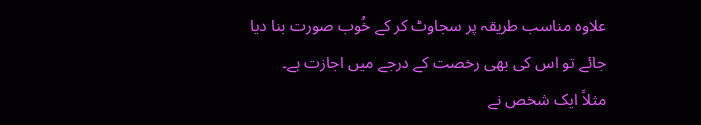علاوہ مناسب طریقہ پر سجاوٹ کر کے خُوب صورت بنا دیا جائے تو اس کی بھی رخصت کے درجے میں اجازت ہے۔
مثلاً ایک شخص نے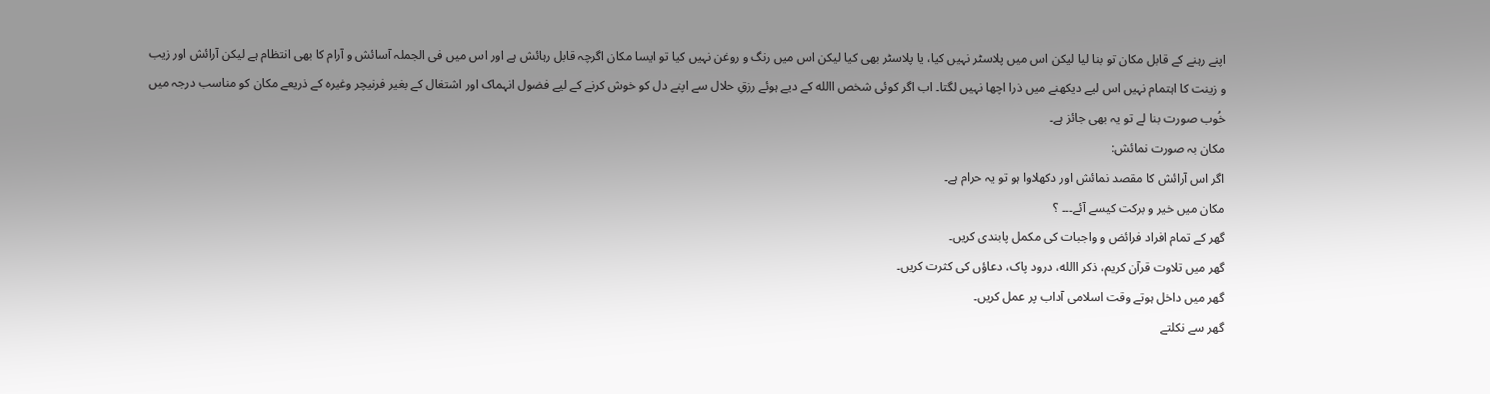اپنے رہنے کے قابل مکان تو بنا لیا لیکن اس میں پلاسٹر نہیں کیا، یا پلاسٹر بھی کیا لیکن اس میں رنگ و روغن نہیں کیا تو ایسا مکان اگرچہ قابل رہائش ہے اور اس میں فی الجملہ آسائش و آرام کا بھی انتظام ہے لیکن آرائش اور زیب و زینت کا اہتمام نہیں اس لیے دیکھنے میں ذرا اچھا نہیں لگتا۔ اب اگر کوئی شخص االله کے دیے ہوئے رزقِ حلال سے اپنے دل کو خوش کرنے کے لیے فضول انہماک اور اشتغال کے بغیر فرنیچر وغیرہ کے ذریعے مکان کو مناسب درجہ میں خُوب صورت بنا لے تو یہ بھی جائز ہے۔
مکان بہ صورت نمائش:
اگر اس آرائش کا مقصد نمائش اور دکھلاوا ہو تو یہ حرام ہے۔
مکان میں خیر و برکت کیسے آئے۔۔۔ ؟
گھر کے تمام افراد فرائض و واجبات کی مکمل پابندی کریں۔
گھر میں تلاوت قرآن کریم، ذکر االله، درود پاک، دعاؤں کی کثرت کریں۔
گھر میں داخل ہوتے وقت اسلامی آداب پر عمل کریں۔
گھر سے نکلتے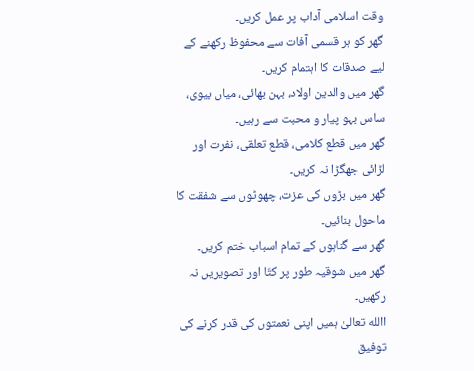وقت اسلامی آداب پر عمل کریں۔
گھر کو ہر قسمی آفات سے محفوظ رکھنے کے لیے صدقات کا اہتمام کریں۔
گھر میں والدین اولاد، بہن بھائی، میاں بیوی، ساس بہو پیار و محبت سے رہیں۔
گھر میں قطع کلامی، قطع تعلقی، نفرت اور لڑائی جھگڑا نہ کریں۔
گھر میں بڑوں کی عزت، چھوٹوں سے شفقت کا ماحول بنائیں۔
گھر سے گناہوں کے تمام اسباب ختم کریں۔
گھر میں شوقیہ طور پر کتّا اور تصویریں نہ رکھیں۔
االله تعالیٰ ہمیں اپنی نعمتوں کی قدر کرنے کی توفیق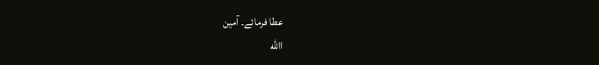عطا فرمائے۔ آمین
االله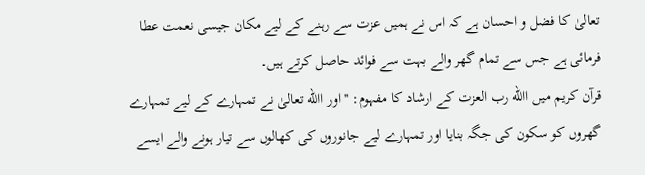تعالیٰ کا فضل و احسان ہے کہ اس نے ہمیں عزت سے رہنے کے لیے مکان جیسی نعمت عطا فرمائی ہے جس سے تمام گھر والے بہت سے فوائد حاصل کرتے ہیں۔
قرآن کریم میں االله رب العزت کے ارشاد کا مفہوم: ''اور االله تعالیٰ نے تمہارے کے لیے تمہارے گھروں کو سکون کی جگہ بنایا اور تمہارے لیے جانوروں کی کھالوں سے تیار ہونے والے ایسے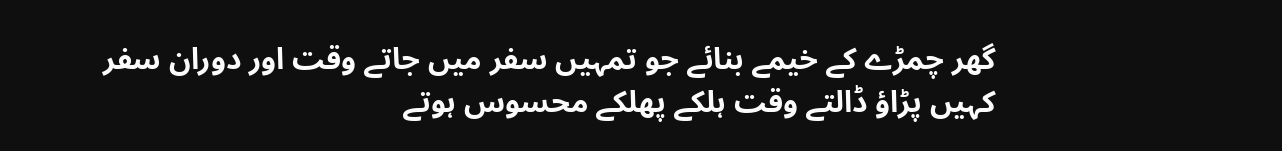گھر چمڑے کے خیمے بنائے جو تمہیں سفر میں جاتے وقت اور دوران سفر کہیں پڑاؤ ڈالتے وقت ہلکے پھلکے محسوس ہوتے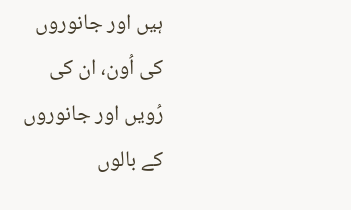ہیں اور جانوروں کی اُون، ان کی رُویں اور جانوروں کے بالوں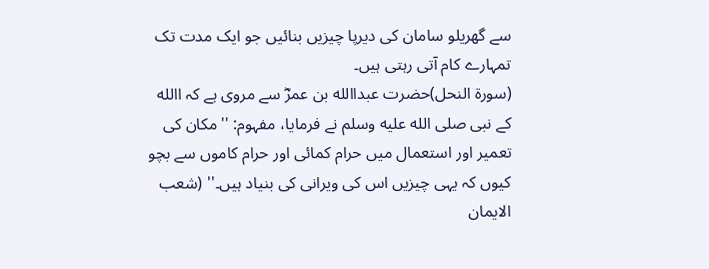سے گھریلو سامان کی دیرپا چیزیں بنائیں جو ایک مدت تک تمہارے کام آتی رہتی ہیں۔
(سورۃ النحل)حضرت عبداالله بن عمرؓ سے مروی ہے کہ االله کے نبی صلى الله عليه وسلم نے فرمایا، مفہوم: ''مکان کی تعمیر اور استعمال میں حرام کمائی اور حرام کاموں سے بچو کیوں کہ یہی چیزیں اس کی ویرانی کی بنیاد ہیں۔'' (شعب الایمان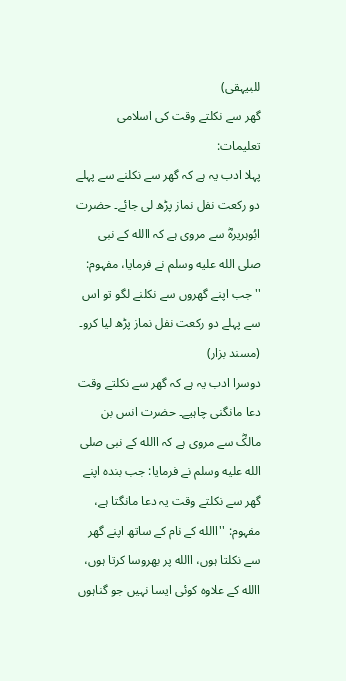للبیہقی)
گھر سے نکلتے وقت کی اسلامی تعلیمات:
پہلا ادب یہ ہے کہ گھر سے نکلنے سے پہلے دو رکعت نفل نماز پڑھ لی جائے۔ حضرت ابُوہریرہؓ سے مروی ہے کہ االله کے نبی صلى الله عليه وسلم نے فرمایا، مفہوم: ''جب اپنے گھروں سے نکلنے لگو تو اس سے پہلے دو رکعت نفل نماز پڑھ لیا کرو۔ (مسند بزار)
دوسرا ادب یہ ہے کہ گھر سے نکلتے وقت دعا مانگنی چاہیے۔ حضرت انس بن مالکؓ سے مروی ہے کہ االله کے نبی صلى الله عليه وسلم نے فرمایا: جب بندہ اپنے گھر سے نکلتے وقت یہ دعا مانگتا ہے، مفہوم: ''االله کے نام کے ساتھ اپنے گھر سے نکلتا ہوں، االله پر بھروسا کرتا ہوں، االله کے علاوہ کوئی ایسا نہیں جو گناہوں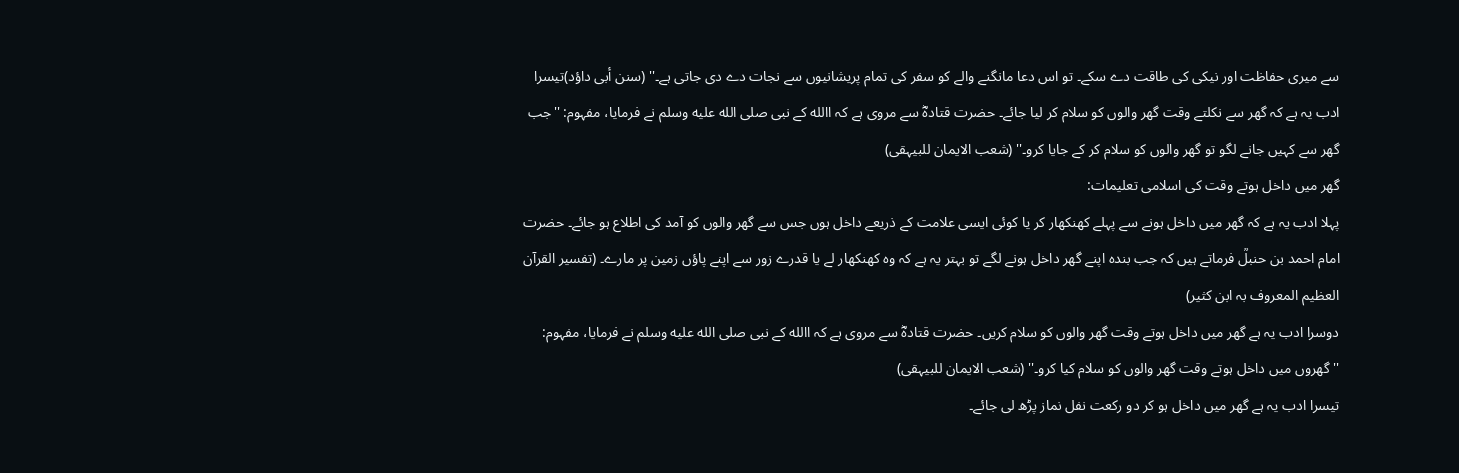سے میری حفاظت اور نیکی کی طاقت دے سکے۔ تو اس دعا مانگنے والے کو سفر کی تمام پریشانیوں سے نجات دے دی جاتی ہے۔'' (سنن أبی داؤد)تیسرا ادب یہ ہے کہ گھر سے نکلتے وقت گھر والوں کو سلام کر لیا جائے۔ حضرت قتادہؓ سے مروی ہے کہ االله کے نبی صلى الله عليه وسلم نے فرمایا، مفہوم: ''جب گھر سے کہیں جانے لگو تو گھر والوں کو سلام کر کے جایا کرو۔'' (شعب الایمان للبیہقی)
گھر میں داخل ہوتے وقت کی اسلامی تعلیمات:
پہلا ادب یہ ہے کہ گھر میں داخل ہونے سے پہلے کھنکھار کر یا کوئی ایسی علامت کے ذریعے داخل ہوں جس سے گھر والوں کو آمد کی اطلاع ہو جائے۔ حضرت امام احمد بن حنبلؒ فرماتے ہیں کہ جب بندہ اپنے گھر داخل ہونے لگے تو بہتر یہ ہے کہ وہ کھنکھار لے یا قدرے زور سے اپنے پاؤں زمین پر مارے۔ (تفسیر القرآن العظیم المعروف بہ ابن کثیر)
دوسرا ادب یہ ہے گھر میں داخل ہوتے وقت گھر والوں کو سلام کریں۔ حضرت قتادہؓ سے مروی ہے کہ االله کے نبی صلى الله عليه وسلم نے فرمایا، مفہوم: ''گھروں میں داخل ہوتے وقت گھر والوں کو سلام کیا کرو۔'' (شعب الایمان للبیہقی)
تیسرا ادب یہ ہے گھر میں داخل ہو کر دو رکعت نفل نماز پڑھ لی جائے۔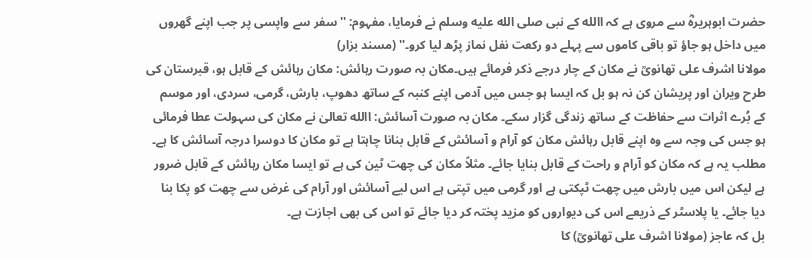حضرت ابوہریرہؓ سے مروی ہے کہ االله کے نبی صلى الله عليه وسلم نے فرمایا، مفہوم: ''سفر سے واپسی پر جب اپنے گھروں میں داخل ہو جاؤ تو باقی کاموں سے پہلے دو رکعت نفل نماز پڑھ لیا کرو۔'' (مسند بزار)
مولانا اشرف علی تھانویؒ نے مکان کے چار درجے ذکر فرمائے ہیں۔مکان بہ صورت رہائش: مکان رہائش کے قابل ہو، قبرستان کی طرح ویران اور پریشان کن نہ ہو بل کہ ایسا ہو جس میں آدمی اپنے کنبہ کے ساتھ دھوپ، بارش، گرمی، سردی، اور موسم کے بُرے اثرات سے حفاظت کے ساتھ زندگی گزار سکے۔ مکان بہ صورت آسائش: االله تعالیٰ نے مکان کی سہولت عطا فرمائی ہو جس کی وجہ سے وہ اپنے قابل رہائش مکان کو آرام و آسائش کے قابل بنانا چاہتا ہے تو مکان کا دوسرا درجہ آسائش کا ہے۔
مطلب یہ ہے کہ مکان کو آرام و راحت کے قابل بنایا جائے۔ مثلاً مکان کی چھت ٹین کی ہے تو ایسا مکان رہائش کے قابل ضرور ہے لیکن اس میں بارش میں چھت ٹپکتی ہے اور گرمی میں تپتی ہے اس لیے آسائش اور آرام کی غرض سے چھت کو پکا بنا دیا جائے۔ یا پلاسٹر کے ذریعے اس کی دیواروں کو مزید پختہ کر دیا جائے تو اس کی بھی اجازت ہے۔
بل کہ عاجز (مولانا اشرف علی تھانویؒ) کا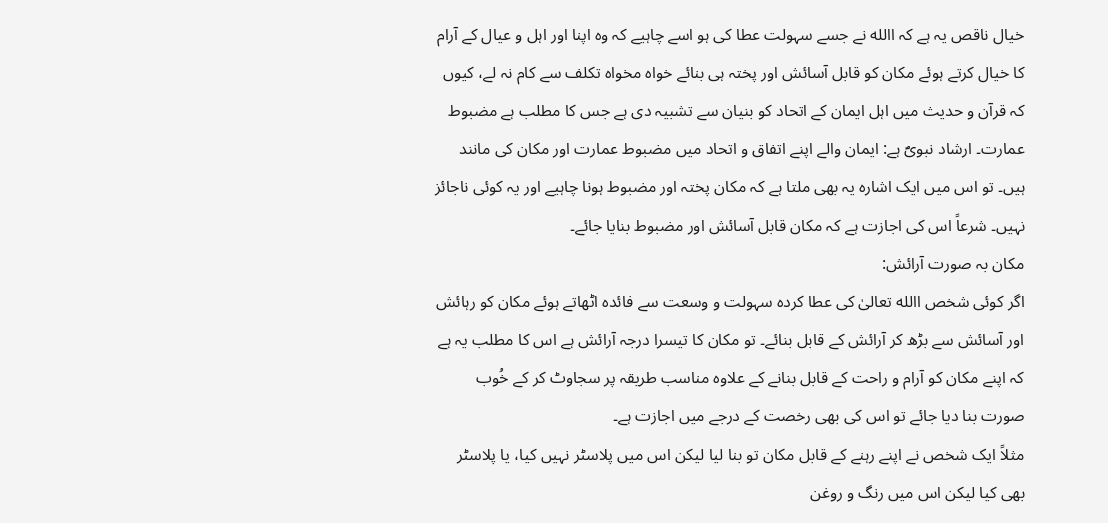خیال ناقص یہ ہے کہ االله نے جسے سہولت عطا کی ہو اسے چاہیے کہ وہ اپنا اور اہل و عیال کے آرام کا خیال کرتے ہوئے مکان کو قابل آسائش اور پختہ ہی بنائے خواہ مخواہ تکلف سے کام نہ لے، کیوں کہ قرآن و حدیث میں اہل ایمان کے اتحاد کو بنیان سے تشبیہ دی ہے جس کا مطلب ہے مضبوط عمارت۔ ارشاد نبویؐ ہے: ایمان والے اپنے اتفاق و اتحاد میں مضبوط عمارت اور مکان کی مانند ہیں۔ تو اس میں ایک اشارہ یہ بھی ملتا ہے کہ مکان پختہ اور مضبوط ہونا چاہیے اور یہ کوئی ناجائز نہیں۔ شرعاً اس کی اجازت ہے کہ مکان قابل آسائش اور مضبوط بنایا جائے۔
مکان بہ صورت آرائش:
اگر کوئی شخص االله تعالیٰ کی عطا کردہ سہولت و وسعت سے فائدہ اٹھاتے ہوئے مکان کو رہائش اور آسائش سے بڑھ کر آرائش کے قابل بنائے۔ تو مکان کا تیسرا درجہ آرائش ہے اس کا مطلب یہ ہے کہ اپنے مکان کو آرام و راحت کے قابل بنانے کے علاوہ مناسب طریقہ پر سجاوٹ کر کے خُوب صورت بنا دیا جائے تو اس کی بھی رخصت کے درجے میں اجازت ہے۔
مثلاً ایک شخص نے اپنے رہنے کے قابل مکان تو بنا لیا لیکن اس میں پلاسٹر نہیں کیا، یا پلاسٹر بھی کیا لیکن اس میں رنگ و روغن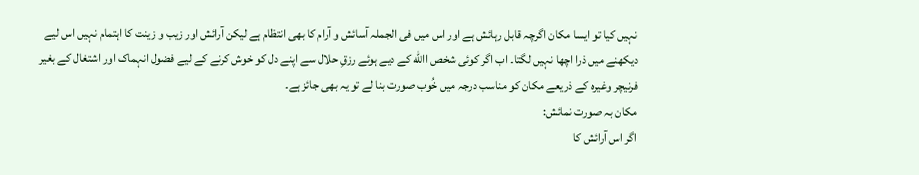نہیں کیا تو ایسا مکان اگرچہ قابل رہائش ہے اور اس میں فی الجملہ آسائش و آرام کا بھی انتظام ہے لیکن آرائش اور زیب و زینت کا اہتمام نہیں اس لیے دیکھنے میں ذرا اچھا نہیں لگتا۔ اب اگر کوئی شخص االله کے دیے ہوئے رزقِ حلال سے اپنے دل کو خوش کرنے کے لیے فضول انہماک اور اشتغال کے بغیر فرنیچر وغیرہ کے ذریعے مکان کو مناسب درجہ میں خُوب صورت بنا لے تو یہ بھی جائز ہے۔
مکان بہ صورت نمائش:
اگر اس آرائش کا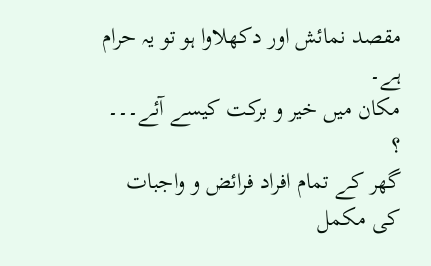مقصد نمائش اور دکھلاوا ہو تو یہ حرام ہے۔
مکان میں خیر و برکت کیسے آئے۔۔۔ ؟
گھر کے تمام افراد فرائض و واجبات کی مکمل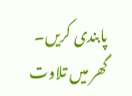پابندی کریں۔
گھر میں تلاوت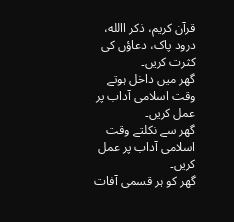قرآن کریم، ذکر االله، درود پاک، دعاؤں کی کثرت کریں۔
گھر میں داخل ہوتے وقت اسلامی آداب پر عمل کریں۔
گھر سے نکلتے وقت اسلامی آداب پر عمل کریں۔
گھر کو ہر قسمی آفات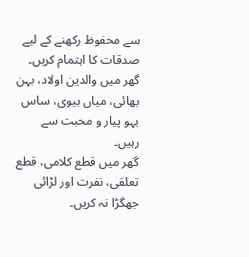سے محفوظ رکھنے کے لیے صدقات کا اہتمام کریں۔
گھر میں والدین اولاد، بہن بھائی، میاں بیوی، ساس بہو پیار و محبت سے رہیں۔
گھر میں قطع کلامی، قطع تعلقی، نفرت اور لڑائی جھگڑا نہ کریں۔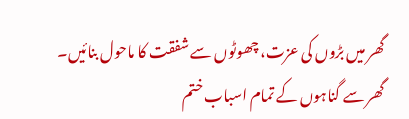گھر میں بڑوں کی عزت، چھوٹوں سے شفقت کا ماحول بنائیں۔
گھر سے گناہوں کے تمام اسباب ختم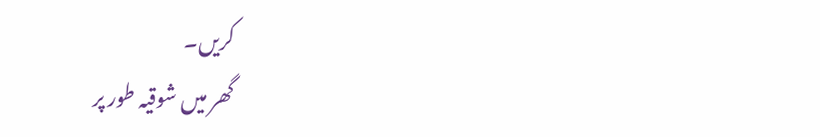کریں۔
گھر میں شوقیہ طور پر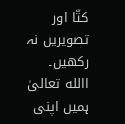کتّا اور تصویریں نہ رکھیں۔
االله تعالیٰ ہمیں اپنی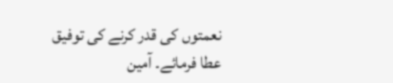نعمتوں کی قدر کرنے کی توفیق عطا فرمائے۔ آمین